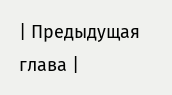| Предыдущая глава |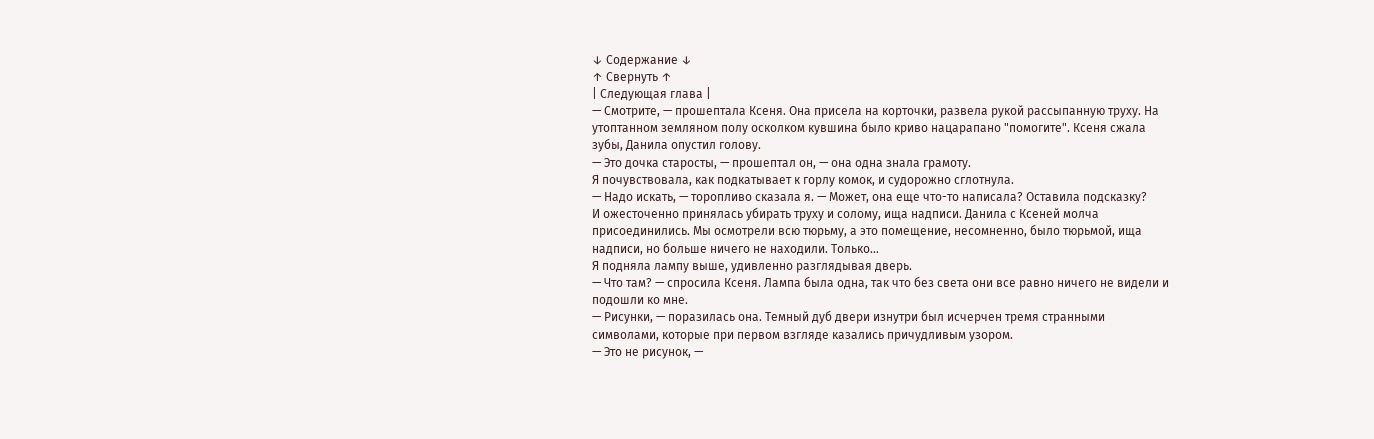↓ Содержание ↓
↑ Свернуть ↑
| Следующая глава |
— Смотрите, — прошептала Ксеня. Она присела на корточки, развела рукой рассыпанную труху. На утоптанном земляном полу осколком кувшина было криво нацарапано "помогите". Ксеня сжала зубы, Данила опустил голову.
— Это дочка старосты, — прошептал он, — она одна знала грамоту.
Я почувствовала, как подкатывает к горлу комок, и судорожно сглотнула.
— Надо искать, — торопливо сказала я. — Может, она еще что-то написала? Оставила подсказку?
И ожесточенно принялась убирать труху и солому, ища надписи. Данила с Ксеней молча присоединились. Мы осмотрели всю тюрьму, а это помещение, несомненно, было тюрьмой, ища надписи, но больше ничего не находили. Только...
Я подняла лампу выше, удивленно разглядывая дверь.
— Что там? — спросила Ксеня. Лампа была одна, так что без света они все равно ничего не видели и подошли ко мне.
— Рисунки, — поразилась она. Темный дуб двери изнутри был исчерчен тремя странными символами, которые при первом взгляде казались причудливым узором.
— Это не рисунок, —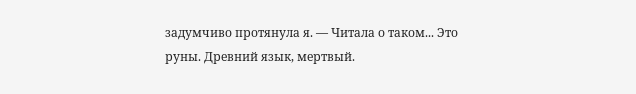задумчиво протянула я. — Читала о таком... Это руны. Древний язык, мертвый.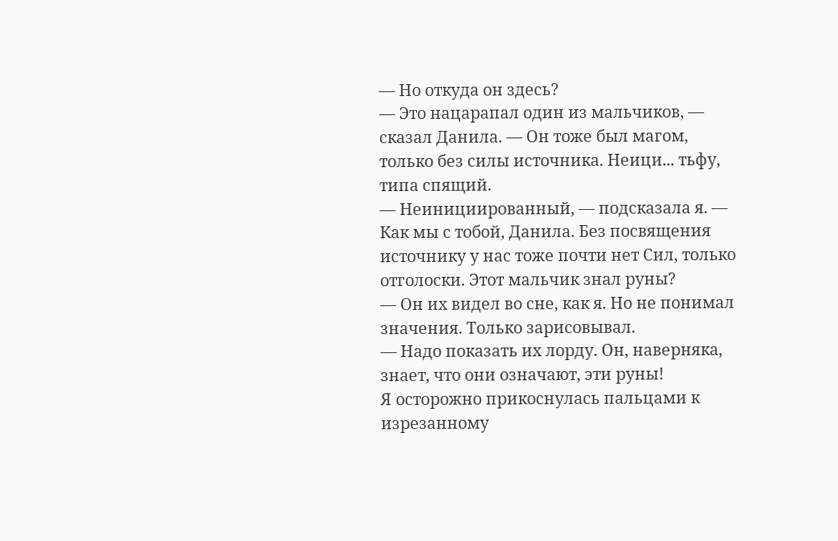— Но откуда он здесь?
— Это нацарапал один из мальчиков, — сказал Данила. — Он тоже был магом, только без силы источника. Неици... тьфу, типа спящий.
— Неинициированный, — подсказала я. — Как мы с тобой, Данила. Без посвящения источнику у нас тоже почти нет Сил, только отголоски. Этот мальчик знал руны?
— Он их видел во сне, как я. Но не понимал значения. Только зарисовывал.
— Надо показать их лорду. Он, наверняка, знает, что они означают, эти руны!
Я осторожно прикоснулась пальцами к изрезанному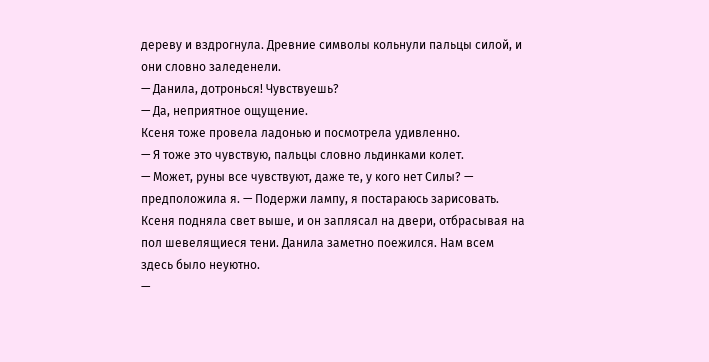дереву и вздрогнула. Древние символы кольнули пальцы силой, и они словно заледенели.
— Данила, дотронься! Чувствуешь?
— Да, неприятное ощущение.
Ксеня тоже провела ладонью и посмотрела удивленно.
— Я тоже это чувствую, пальцы словно льдинками колет.
— Может, руны все чувствуют, даже те, у кого нет Силы? — предположила я. — Подержи лампу, я постараюсь зарисовать.
Ксеня подняла свет выше, и он заплясал на двери, отбрасывая на пол шевелящиеся тени. Данила заметно поежился. Нам всем здесь было неуютно.
—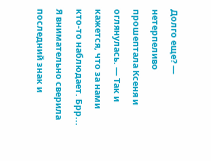Долго еще? — нетерпеливо прошептала Ксеня и оглянулась. — Так и кажется, что за нами кто-то наблюдает. Брр...
Я внимательно сверила последний знак и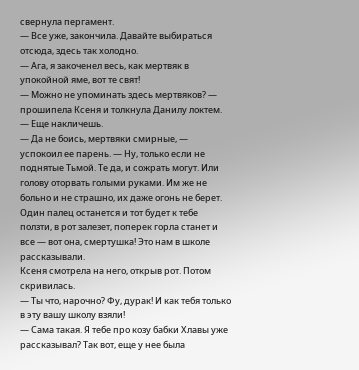свернула пергамент.
— Все уже, закончила. Давайте выбираться отсюда, здесь так холодно.
— Ага, я закоченел весь, как мертвяк в упокойной яме, вот те свят!
— Можно не упоминать здесь мертвяков? — прошипела Ксеня и толкнула Данилу локтем. — Еще накличешь.
— Да не боись, мертвяки смирные, — успокоил ее парень. — Ну, только если не поднятые Тьмой. Те да, и сожрать могут. Или голову оторвать голыми руками. Им же не больно и не страшно, их даже огонь не берет. Один палец останется и тот будет к тебе ползти, в рот залезет, поперек горла станет и все — вот она, смертушка! Это нам в школе рассказывали.
Ксеня смотрела на него, открыв рот. Потом скривилась.
— Ты что, нарочно? Фу, дурак! И как тебя только в эту вашу школу взяли!
— Сама такая. Я тебе про козу бабки Хлавы уже рассказывал? Так вот, еще у нее была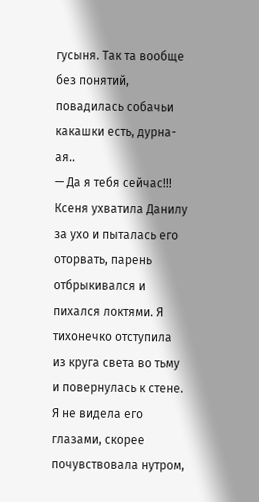гусыня. Так та вообще без понятий, повадилась собачьи какашки есть, дурна-ая..
— Да я тебя сейчас!!!
Ксеня ухватила Данилу за ухо и пыталась его оторвать, парень отбрыкивался и пихался локтями. Я тихонечко отступила из круга света во тьму и повернулась к стене. Я не видела его глазами, скорее почувствовала нутром,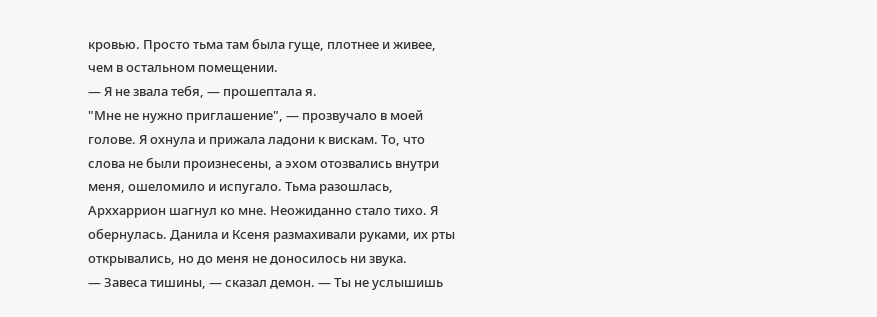кровью. Просто тьма там была гуще, плотнее и живее, чем в остальном помещении.
— Я не звала тебя, — прошептала я.
"Мне не нужно приглашение", — прозвучало в моей голове. Я охнула и прижала ладони к вискам. То, что слова не были произнесены, а эхом отозвались внутри меня, ошеломило и испугало. Тьма разошлась, Арххаррион шагнул ко мне. Неожиданно стало тихо. Я обернулась. Данила и Ксеня размахивали руками, их рты открывались, но до меня не доносилось ни звука.
— Завеса тишины, — сказал демон. — Ты не услышишь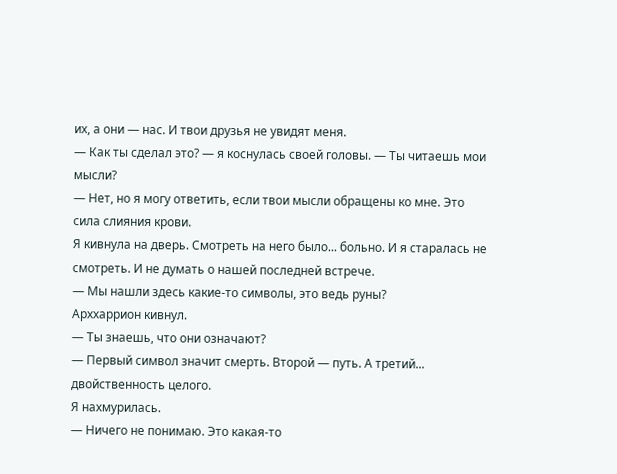их, а они — нас. И твои друзья не увидят меня.
— Как ты сделал это? — я коснулась своей головы. — Ты читаешь мои мысли?
— Нет, но я могу ответить, если твои мысли обращены ко мне. Это сила слияния крови.
Я кивнула на дверь. Смотреть на него было... больно. И я старалась не смотреть. И не думать о нашей последней встрече.
— Мы нашли здесь какие-то символы, это ведь руны?
Арххаррион кивнул.
— Ты знаешь, что они означают?
— Первый символ значит смерть. Второй — путь. А третий... двойственность целого.
Я нахмурилась.
— Ничего не понимаю. Это какая-то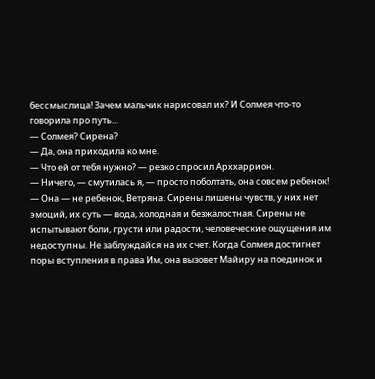бессмыслица! Зачем мальчик нарисовал их? И Солмея что-то говорила про путь...
— Солмея? Сирена?
— Да, она приходила ко мне.
— Что ей от тебя нужно? — резко спросил Арххаррион.
— Ничего, — смутилась я, — просто поболтать, она совсем ребенок!
— Она — не ребенок, Ветряна. Сирены лишены чувств, у них нет эмоций, их суть — вода, холодная и безжалостная. Сирены не испытывают боли, грусти или радости, человеческие ощущения им недоступны. Не заблуждайся на их счет. Когда Солмея достигнет поры вступления в права Им, она вызовет Майиру на поединок и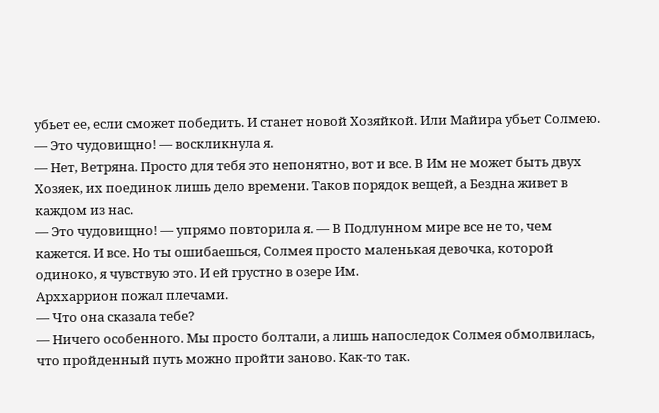убьет ее, если сможет победить. И станет новой Хозяйкой. Или Майира убьет Солмею.
— Это чудовищно! — воскликнула я.
— Нет, Ветряна. Просто для тебя это непонятно, вот и все. В Им не может быть двух Хозяек, их поединок лишь дело времени. Таков порядок вещей, а Бездна живет в каждом из нас.
— Это чудовищно! — упрямо повторила я. — В Подлунном мире все не то, чем кажется. И все. Но ты ошибаешься, Солмея просто маленькая девочка, которой одиноко, я чувствую это. И ей грустно в озере Им.
Арххаррион пожал плечами.
— Что она сказала тебе?
— Ничего особенного. Мы просто болтали, а лишь напоследок Солмея обмолвилась, что пройденный путь можно пройти заново. Как-то так.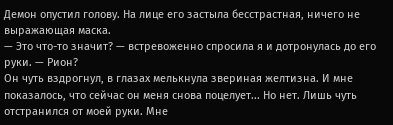Демон опустил голову. На лице его застыла бесстрастная, ничего не выражающая маска.
— Это что-то значит? — встревоженно спросила я и дотронулась до его руки. — Рион?
Он чуть вздрогнул, в глазах мелькнула звериная желтизна. И мне показалось, что сейчас он меня снова поцелует... Но нет. Лишь чуть отстранился от моей руки. Мне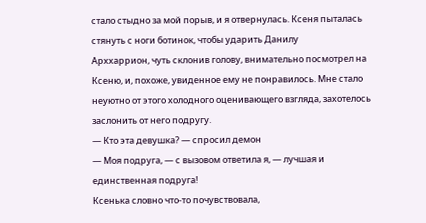стало стыдно за мой порыв, и я отвернулась. Ксеня пыталась стянуть с ноги ботинок, чтобы ударить Данилу
Арххаррион, чуть склонив голову, внимательно посмотрел на Ксеню, и, похоже, увиденное ему не понравилось. Мне стало неуютно от этого холодного оценивающего взгляда, захотелось заслонить от него подругу.
— Кто эта девушка? — спросил демон
— Моя подруга, — с вызовом ответила я, — лучшая и единственная подруга!
Ксенька словно что-то почувствовала,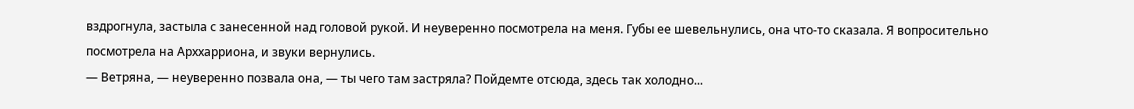вздрогнула, застыла с занесенной над головой рукой. И неуверенно посмотрела на меня. Губы ее шевельнулись, она что-то сказала. Я вопросительно посмотрела на Арххарриона, и звуки вернулись.
— Ветряна, — неуверенно позвала она, — ты чего там застряла? Пойдемте отсюда, здесь так холодно...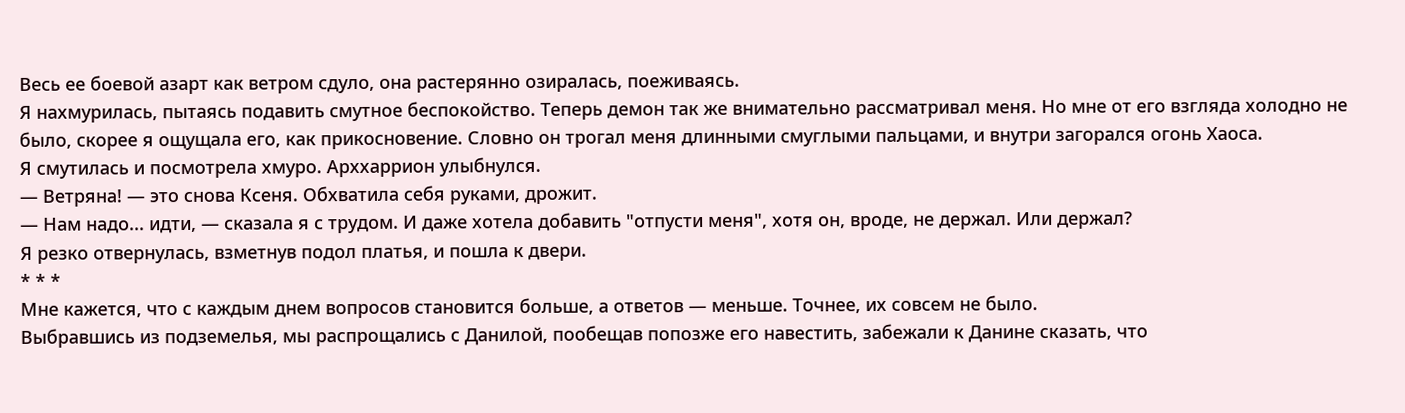Весь ее боевой азарт как ветром сдуло, она растерянно озиралась, поеживаясь.
Я нахмурилась, пытаясь подавить смутное беспокойство. Теперь демон так же внимательно рассматривал меня. Но мне от его взгляда холодно не было, скорее я ощущала его, как прикосновение. Словно он трогал меня длинными смуглыми пальцами, и внутри загорался огонь Хаоса.
Я смутилась и посмотрела хмуро. Арххаррион улыбнулся.
— Ветряна! — это снова Ксеня. Обхватила себя руками, дрожит.
— Нам надо... идти, — сказала я с трудом. И даже хотела добавить "отпусти меня", хотя он, вроде, не держал. Или держал?
Я резко отвернулась, взметнув подол платья, и пошла к двери.
* * *
Мне кажется, что с каждым днем вопросов становится больше, а ответов — меньше. Точнее, их совсем не было.
Выбравшись из подземелья, мы распрощались с Данилой, пообещав попозже его навестить, забежали к Данине сказать, что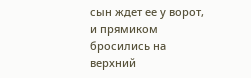сын ждет ее у ворот, и прямиком бросились на верхний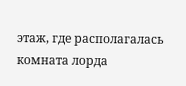этаж, где располагалась комната лорда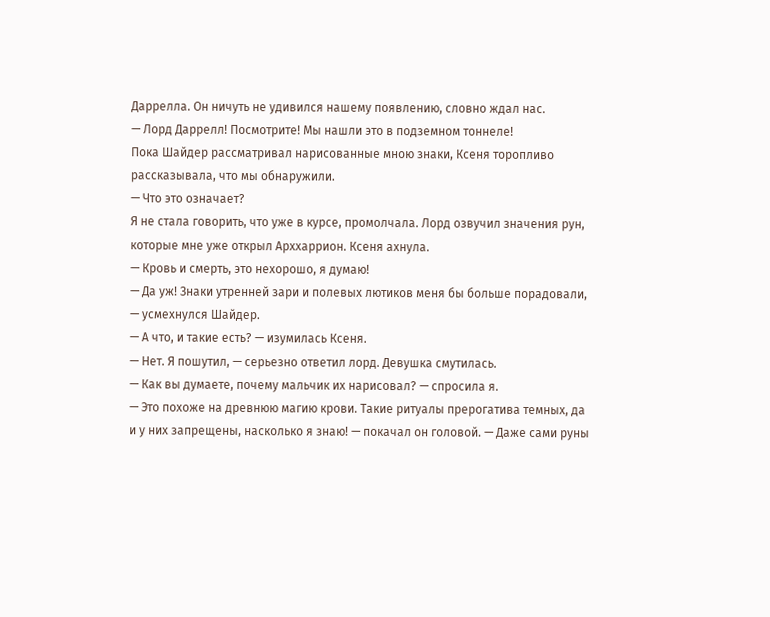Даррелла. Он ничуть не удивился нашему появлению, словно ждал нас.
— Лорд Даррелл! Посмотрите! Мы нашли это в подземном тоннеле!
Пока Шайдер рассматривал нарисованные мною знаки, Ксеня торопливо рассказывала, что мы обнаружили.
— Что это означает?
Я не стала говорить, что уже в курсе, промолчала. Лорд озвучил значения рун, которые мне уже открыл Арххаррион. Ксеня ахнула.
— Кровь и смерть, это нехорошо, я думаю!
— Да уж! Знаки утренней зари и полевых лютиков меня бы больше порадовали, — усмехнулся Шайдер.
— А что, и такие есть? — изумилась Ксеня.
— Нет. Я пошутил, — серьезно ответил лорд. Девушка смутилась.
— Как вы думаете, почему мальчик их нарисовал? — спросила я.
— Это похоже на древнюю магию крови. Такие ритуалы прерогатива темных, да и у них запрещены, насколько я знаю! — покачал он головой. — Даже сами руны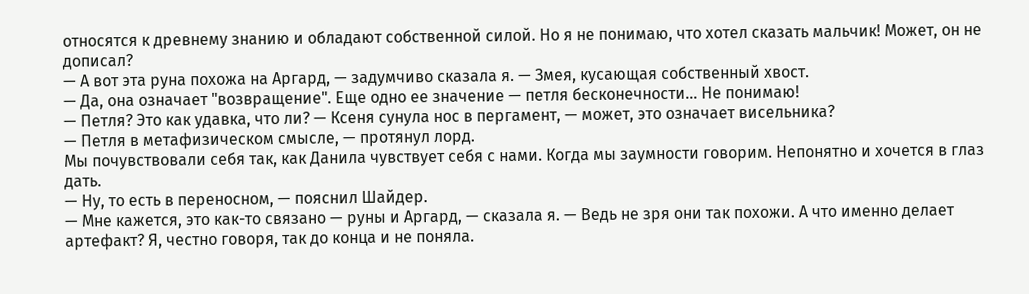относятся к древнему знанию и обладают собственной силой. Но я не понимаю, что хотел сказать мальчик! Может, он не дописал?
— А вот эта руна похожа на Аргард, — задумчиво сказала я. — Змея, кусающая собственный хвост.
— Да, она означает "возвращение". Еще одно ее значение — петля бесконечности... Не понимаю!
— Петля? Это как удавка, что ли? — Ксеня сунула нос в пергамент, — может, это означает висельника?
— Петля в метафизическом смысле, — протянул лорд.
Мы почувствовали себя так, как Данила чувствует себя с нами. Когда мы заумности говорим. Непонятно и хочется в глаз дать.
— Ну, то есть в переносном, — пояснил Шайдер.
— Мне кажется, это как-то связано — руны и Аргард, — сказала я. — Ведь не зря они так похожи. А что именно делает артефакт? Я, честно говоря, так до конца и не поняла.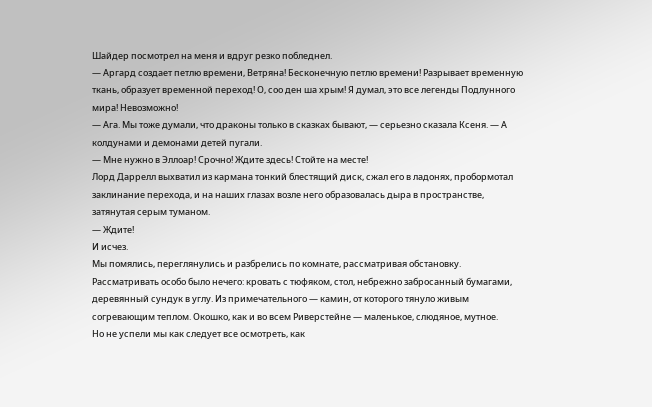Шайдер посмотрел на меня и вдруг резко побледнел.
— Аргард создает петлю времени, Ветряна! Бесконечную петлю времени! Разрывает временную ткань, образует временной переход! О, соо ден ша хрым! Я думал, это все легенды Подлунного мира! Невозможно!
— Ага. Мы тоже думали, что драконы только в сказках бывают, — серьезно сказала Ксеня. — А колдунами и демонами детей пугали.
— Мне нужно в Эллоар! Срочно! Ждите здесь! Стойте на месте!
Лорд Даррелл выхватил из кармана тонкий блестящий диск, сжал его в ладонях, пробормотал заклинание перехода, и на наших глазах возле него образовалась дыра в пространстве, затянутая серым туманом.
— Ждите!
И исчез.
Мы помялись, переглянулись и разбрелись по комнате, рассматривая обстановку. Рассматривать особо было нечего: кровать с тюфяком, стол, небрежно забросанный бумагами, деревянный сундук в углу. Из примечательного — камин, от которого тянуло живым согревающим теплом. Окошко, как и во всем Риверстейне — маленькое, слюдяное, мутное.
Но не успели мы как следует все осмотреть, как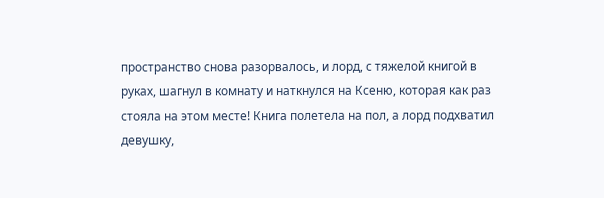пространство снова разорвалось, и лорд, с тяжелой книгой в руках, шагнул в комнату и наткнулся на Ксеню, которая как раз стояла на этом месте! Книга полетела на пол, а лорд подхватил девушку,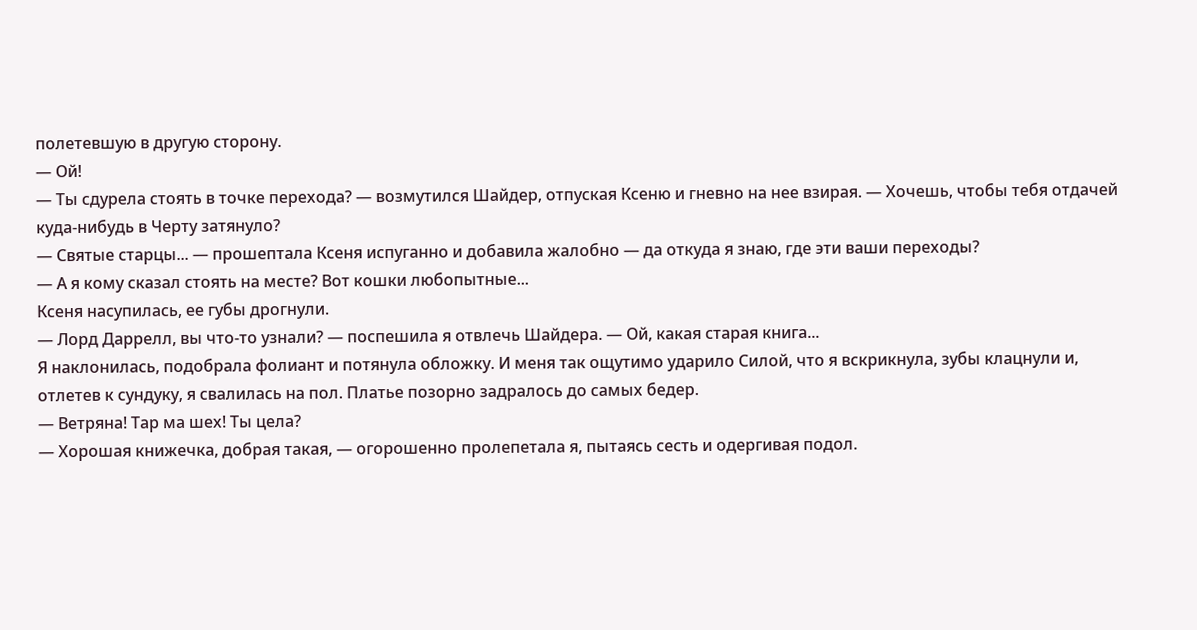полетевшую в другую сторону.
— Ой!
— Ты сдурела стоять в точке перехода? — возмутился Шайдер, отпуская Ксеню и гневно на нее взирая. — Хочешь, чтобы тебя отдачей куда-нибудь в Черту затянуло?
— Святые старцы... — прошептала Ксеня испуганно и добавила жалобно — да откуда я знаю, где эти ваши переходы?
— А я кому сказал стоять на месте? Вот кошки любопытные...
Ксеня насупилась, ее губы дрогнули.
— Лорд Даррелл, вы что-то узнали? — поспешила я отвлечь Шайдера. — Ой, какая старая книга...
Я наклонилась, подобрала фолиант и потянула обложку. И меня так ощутимо ударило Силой, что я вскрикнула, зубы клацнули и, отлетев к сундуку, я свалилась на пол. Платье позорно задралось до самых бедер.
— Ветряна! Тар ма шех! Ты цела?
— Хорошая книжечка, добрая такая, — огорошенно пролепетала я, пытаясь сесть и одергивая подол.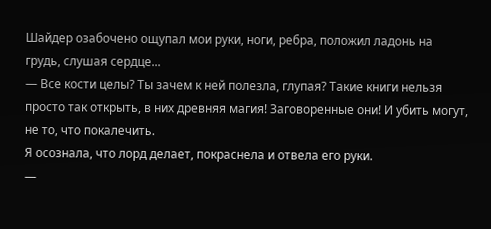Шайдер озабочено ощупал мои руки, ноги, ребра, положил ладонь на грудь, слушая сердце...
— Все кости целы? Ты зачем к ней полезла, глупая? Такие книги нельзя просто так открыть, в них древняя магия! Заговоренные они! И убить могут, не то, что покалечить.
Я осознала, что лорд делает, покраснела и отвела его руки.
—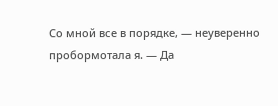Со мной все в порядке, — неуверенно пробормотала я. — Да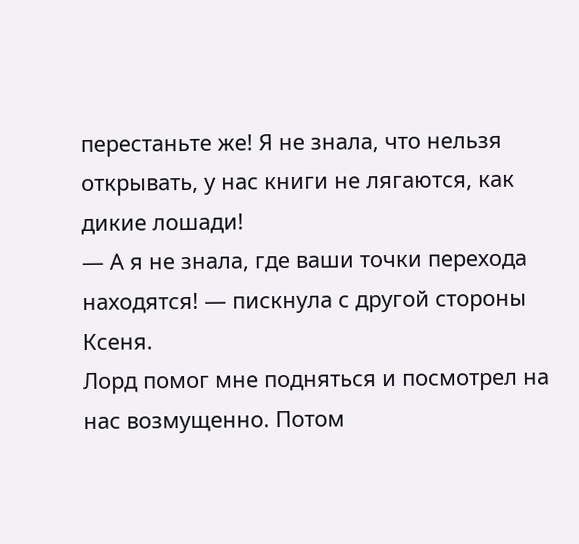перестаньте же! Я не знала, что нельзя открывать, у нас книги не лягаются, как дикие лошади!
— А я не знала, где ваши точки перехода находятся! — пискнула с другой стороны Ксеня.
Лорд помог мне подняться и посмотрел на нас возмущенно. Потом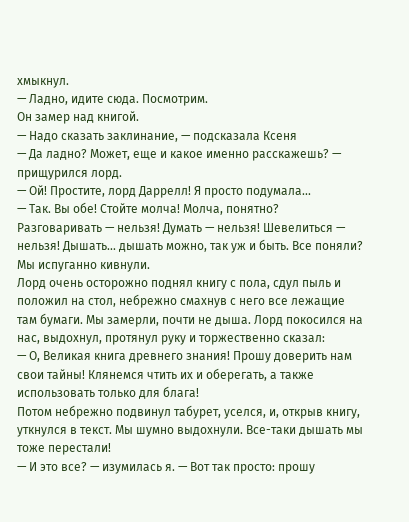хмыкнул.
— Ладно, идите сюда. Посмотрим.
Он замер над книгой.
— Надо сказать заклинание, — подсказала Ксеня
— Да ладно? Может, еще и какое именно расскажешь? — прищурился лорд.
— Ой! Простите, лорд Даррелл! Я просто подумала...
— Так. Вы обе! Стойте молча! Молча, понятно? Разговаривать — нельзя! Думать — нельзя! Шевелиться — нельзя! Дышать... дышать можно, так уж и быть. Все поняли?
Мы испуганно кивнули.
Лорд очень осторожно поднял книгу с пола, сдул пыль и положил на стол, небрежно смахнув с него все лежащие там бумаги. Мы замерли, почти не дыша. Лорд покосился на нас, выдохнул, протянул руку и торжественно сказал:
— О, Великая книга древнего знания! Прошу доверить нам свои тайны! Клянемся чтить их и оберегать, а также использовать только для блага!
Потом небрежно подвинул табурет, уселся, и, открыв книгу, уткнулся в текст. Мы шумно выдохнули. Все-таки дышать мы тоже перестали!
— И это все? — изумилась я. — Вот так просто: прошу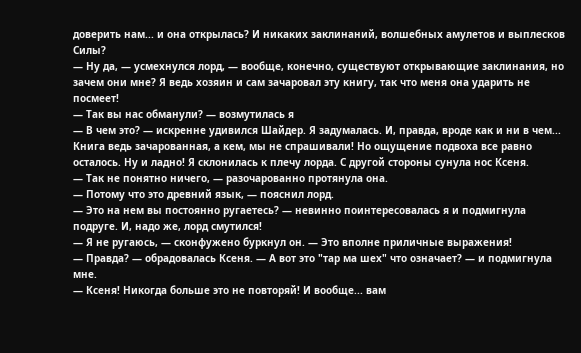доверить нам... и она открылась? И никаких заклинаний, волшебных амулетов и выплесков Силы?
— Ну да, — усмехнулся лорд, — вообще, конечно, существуют открывающие заклинания, но зачем они мне? Я ведь хозяин и сам зачаровал эту книгу, так что меня она ударить не посмеет!
— Так вы нас обманули? — возмутилась я
— В чем это? — искренне удивился Шайдер. Я задумалась. И, правда, вроде как и ни в чем... Книга ведь зачарованная, а кем, мы не спрашивали! Но ощущение подвоха все равно осталось. Ну и ладно! Я склонилась к плечу лорда. С другой стороны сунула нос Ксеня.
— Так не понятно ничего, — разочарованно протянула она.
— Потому что это древний язык, — пояснил лорд.
— Это на нем вы постоянно ругаетесь? — невинно поинтересовалась я и подмигнула подруге. И, надо же, лорд смутился!
— Я не ругаюсь, — сконфужено буркнул он. — Это вполне приличные выражения!
— Правда? — обрадовалась Ксеня. — А вот это "тар ма шех" что означает? — и подмигнула мне.
— Ксеня! Никогда больше это не повторяй! И вообще... вам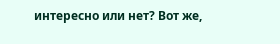интересно или нет? Вот же,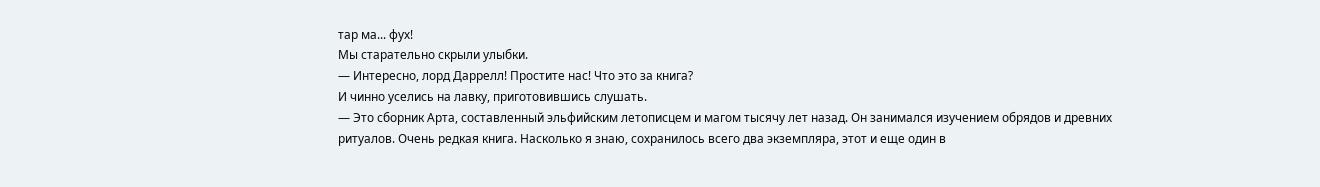тар ма... фух!
Мы старательно скрыли улыбки.
— Интересно, лорд Даррелл! Простите нас! Что это за книга?
И чинно уселись на лавку, приготовившись слушать.
— Это сборник Арта, составленный эльфийским летописцем и магом тысячу лет назад. Он занимался изучением обрядов и древних ритуалов. Очень редкая книга. Насколько я знаю, сохранилось всего два экземпляра, этот и еще один в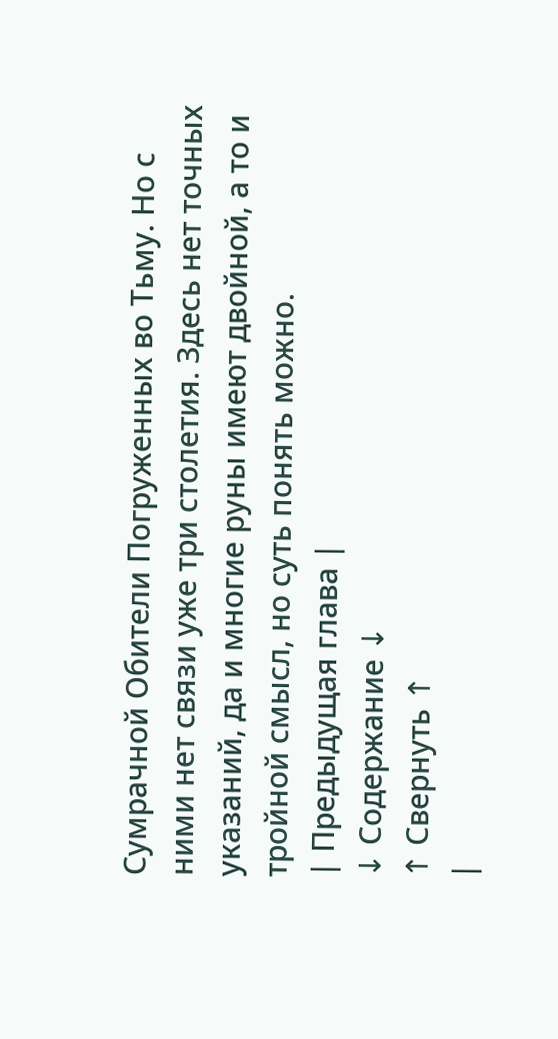Сумрачной Обители Погруженных во Тьму. Но с ними нет связи уже три столетия. Здесь нет точных указаний, да и многие руны имеют двойной, а то и тройной смысл, но суть понять можно.
| Предыдущая глава |
↓ Содержание ↓
↑ Свернуть ↑
|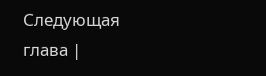Следующая глава |